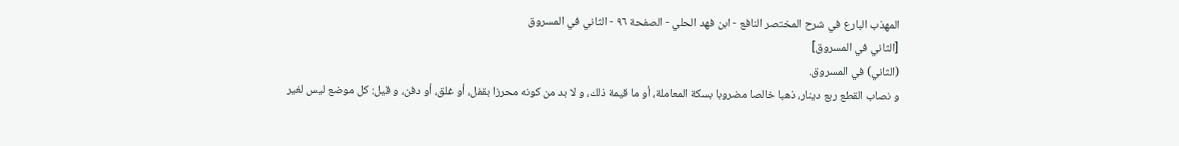المهذب البارع في شرح المختصر النافع - ابن فهد الحلي - الصفحة ٩٦ - الثاني في المسروق
[الثاني في المسروق]
(الثاني) في المسروق.
و نصاب القطع ربع دينار، ذهبا خالصا مضروبا بسكة المعاملة، أو ما قيمة ذلك، و لا بد من كونه محرزا بقفل، أو غلق، أو دفن، و قيل: كل موضع ليس لغير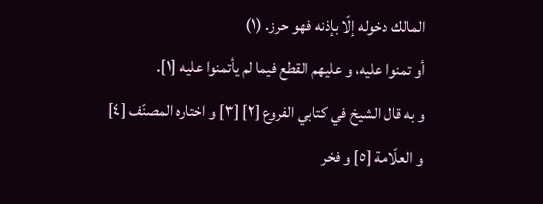المالك دخوله إلّا بإذنه فهو حرز. (١)
أو تمنوا عليه، و عليهم القطع فيما لم يأتمنوا عليه [١].
و به قال الشيخ في كتابي الفروع [٢] [٣] و اختاره المصنّف [٤] و العلّامة [٥] و فخر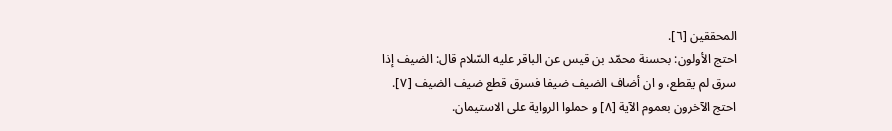المحققين [٦].
احتج الأولون: بحسنة محمّد بن قيس عن الباقر عليه السّلام قال: الضيف إذا سرق لم يقطع، و ان أضاف الضيف ضيفا فسرق قطع ضيف الضيف [٧].
احتج الآخرون بعموم الآية [٨] و حملوا الرواية على الاستيمان.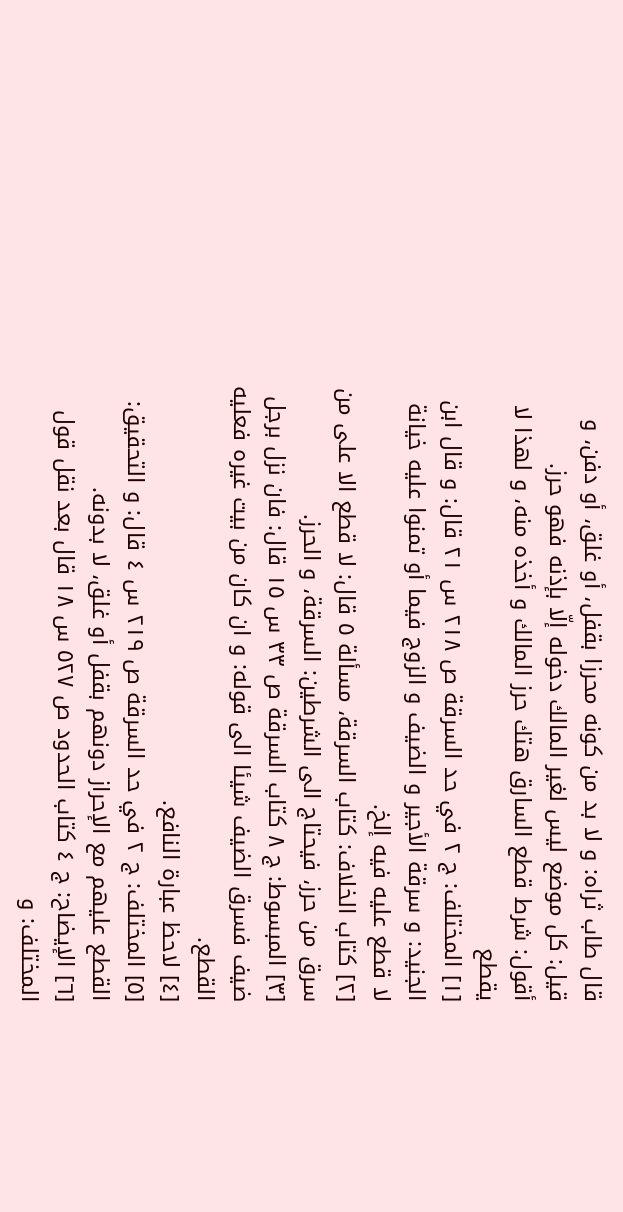قال طاب ثراه: و لا بد من كونه محرزا بقفل، أو غلق، أو دفن، و قيل: كل موضع ليس لغير المالك دخوله إلّا بإذنه فهو حرز.
أقول: شرط قطع السارق هتك حرز المالك و أخذه منه، و لهذا لا يقطع
[١] المختلف: ج ٢ في حد السرقة ص ٢١٨ س ٢١ قال: و قال ابن الجنيد: و سرقة الأجير و الضيف و الزوج فيما أو تمنوا عليه خيانة لا قطع عليه فيه إلخ.
[٢] كتاب الخلاف: كتاب السرقة، مسألة ٥ قال: لا قطع الا على من سرق من حرز، فيحتاج الى الشرطين: السرقة، و الحرز.
[٣] المبسوط: ج ٨ كتاب السرقة ص ٣٣ س ١٥ قال: فان نزل برجل ضيف فسرق الضيف شيئا الى قوله: و ان كان من بيت غيره فعليه القطع.
[٤] لاحظ عبارة النافع.
[٥] المختلف: ج ٢ في حد السرقة ص ٢١٩ س ٤ قال: و التحقيق: القطع عليهم مع الإحراز دونهم بقفل أو غلق، لا بدونه.
[٦] الإيضاح: ج ٤ كتاب الحدود ص ٥٢٧ س ١٨ قال بعد نقل قول المختلف: و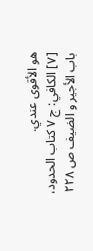هو الأقوى عندي.
[٧] الكافي: ج ٧ كتاب الحدود، باب الأجير و الضيف ص ٢٢٨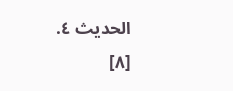الحديث ٤.
[٨]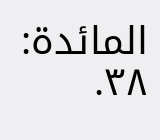المائدة: ٣٨.